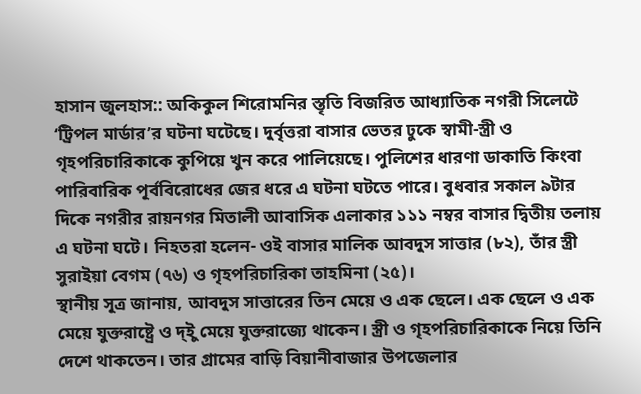হাসান জুলহাস:: অকিকুল শিরোমনির স্তৃতি বিজরিত আধ্যাতিক নগরী সিলেটে ‘ট্রিপল মার্ডার’র ঘটনা ঘটেছে। দুর্বৃত্তরা বাসার ভেতর ঢুকে স্বামী-স্ত্রী ও গৃহপরিচারিকাকে কুপিয়ে খুন করে পালিয়েছে। পুলিশের ধারণা ডাকাতি কিংবা পারিবারিক পূর্ববিরোধের জের ধরে এ ঘটনা ঘটতে পারে। বুধবার সকাল ৯টার দিকে নগরীর রায়নগর মিতালী আবাসিক এলাকার ১১১ নম্বর বাসার দ্বিতীয় তলায় এ ঘটনা ঘটে। নিহতরা হলেন- ওই বাসার মালিক আবদুস সাত্তার (৮২), তাঁর স্ত্রী সুরাইয়া বেগম (৭৬) ও গৃহপরিচারিকা তাহমিনা (২৫)।
স্থানীয় সূত্র জানায়, আবদুস সাত্তারের তিন মেয়ে ও এক ছেলে। এক ছেলে ও এক মেয়ে যুক্তরাষ্ট্রে ও দ্ইু মেয়ে যুক্তরাজ্যে থাকেন। স্ত্রী ও গৃহপরিচারিকাকে নিয়ে তিনি দেশে থাকতেন। তার গ্রামের বাড়ি বিয়ানীবাজার উপজেলার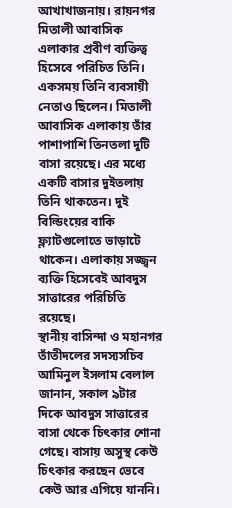আখাখাজনায়। রায়নগর মিতালী আবাসিক এলাকার প্রবীণ ব্যক্তিত্ব হিসেবে পরিচিত তিনি। একসময় তিনি ব্যবসায়ী নেতাও ছিলেন। মিতালী আবাসিক এলাকায় তাঁর পাশাপাশি তিনতলা দুটি বাসা রয়েছে। এর মধ্যে একটি বাসার দুইতলায় তিনি থাকতেন। দুই বিল্ডিংয়ের বাকি ফ্ল্যাটগুলোতে ভাড়াটে থাকেন। এলাকায় সজ্জ্বন ব্যক্তি হিসেবেই আবদুস সাত্তারের পরিচিতি রয়েছে।
স্থানীয় বাসিন্দা ও মহানগর তাঁতীদলের সদস্যসচিব আমিনুল ইসলাম বেলাল জানান, সকাল ৯টার দিকে আবদুস সাত্তারের বাসা থেকে চিৎকার শোনা গেছে। বাসায় অসুস্থ কেউ চিৎকার করছেন ভেবে কেউ আর এগিয়ে যাননি।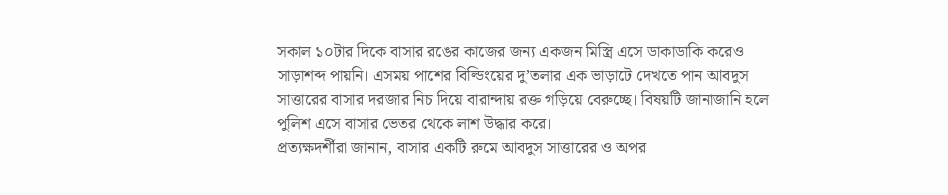সকাল ১০টার দিকে বাসার রঙের কাজের জন্য একজন মিস্ত্রি এসে ডাকাডাকি করেও সাড়াশব্দ পায়নি। এসময় পাশের বিল্ডিংয়ের দু’তলার এক ভাড়াটে দেখতে পান আবদুস সাত্তারের বাসার দরজার নিচ দিয়ে বারান্দায় রক্ত গড়িয়ে বেরুচ্ছে। বিষয়টি জানাজানি হলে পুলিশ এসে বাসার ভেতর থেকে লাশ উদ্ধার করে।
প্রত্যক্ষদর্শীরা জানান, বাসার একটি রুমে আবদুস সাত্তারের ও অপর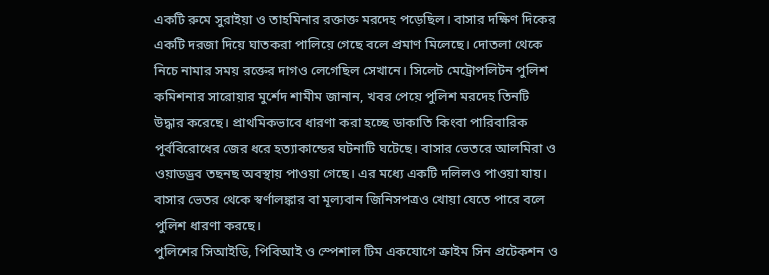একটি রুমে সুরাইয়া ও তাহমিনার রক্তাক্ত মরদেহ পড়েছিল। বাসার দক্ষিণ দিকের একটি দরজা দিয়ে ঘাতকরা পালিয়ে গেছে বলে প্রমাণ মিলেছে। দোতলা থেকে নিচে নামার সময় রক্তের দাগও লেগেছিল সেখানে। সিলেট মেট্রোপলিটন পুলিশ কমিশনার সারোয়ার মুর্শেদ শামীম জানান, খবর পেয়ে পুলিশ মরদেহ তিনটি উদ্ধার করেছে। প্রাথমিকভাবে ধারণা করা হচ্ছে ডাকাতি কিংবা পারিবারিক পূর্ববিরোধের জের ধরে হত্যাকান্ডের ঘটনাটি ঘটেছে। বাসার ভেতরে আলমিরা ও ওয়াডড্রব তছনছ অবস্থায় পাওয়া গেছে। এর মধ্যে একটি দলিলও পাওয়া যায়। বাসার ভেতর থেকে স্বর্ণালঙ্কার বা মূল্যবান জিনিসপত্রও খোয়া যেতে পারে বলে পুলিশ ধারণা করছে।
পুলিশের সিআইডি, পিবিআই ও স্পেশাল টিম একযোগে ক্রাইম সিন প্রটেকশন ও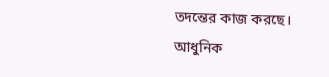তদন্তের কাজ করছে। আধুনিক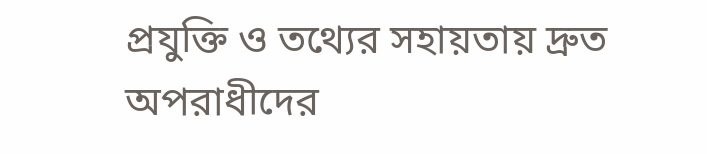প্রযুক্তি ও তথ্যের সহায়তায় দ্রুত অপরাধীদের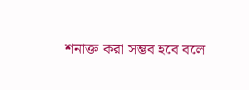শনাক্ত করা সম্ভব হবে বলে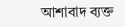আশাবাদ ব্যক্ত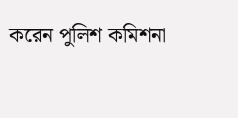করেন পুলিশ কমিশনা